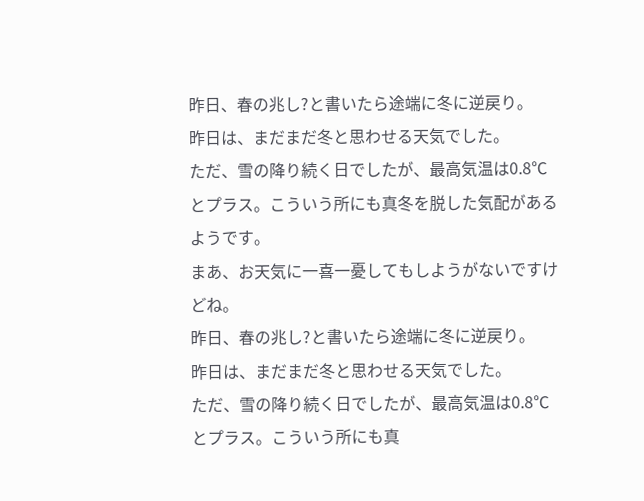昨日、春の兆し?と書いたら途端に冬に逆戻り。
昨日は、まだまだ冬と思わせる天気でした。
ただ、雪の降り続く日でしたが、最高気温は0.8℃とプラス。こういう所にも真冬を脱した気配があるようです。
まあ、お天気に一喜一憂してもしようがないですけどね。
昨日、春の兆し?と書いたら途端に冬に逆戻り。
昨日は、まだまだ冬と思わせる天気でした。
ただ、雪の降り続く日でしたが、最高気温は0.8℃とプラス。こういう所にも真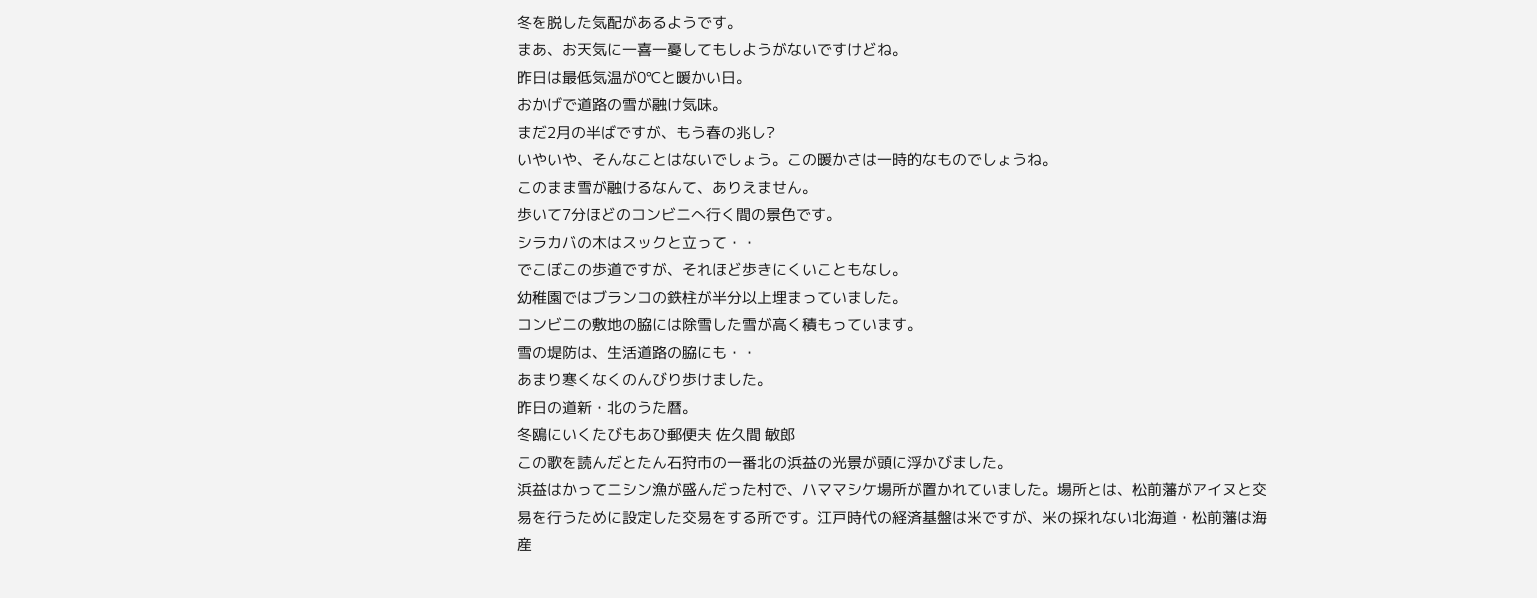冬を脱した気配があるようです。
まあ、お天気に一喜一憂してもしようがないですけどね。
昨日は最低気温が0℃と暖かい日。
おかげで道路の雪が融け気味。
まだ2月の半ばですが、もう春の兆し?
いやいや、そんなことはないでしょう。この暖かさは一時的なものでしょうね。
このまま雪が融けるなんて、ありえません。
歩いて7分ほどのコンビニへ行く間の景色です。
シラカバの木はスックと立って・・
でこぼこの歩道ですが、それほど歩きにくいこともなし。
幼稚園ではブランコの鉄柱が半分以上埋まっていました。
コンビニの敷地の脇には除雪した雪が高く積もっています。
雪の堤防は、生活道路の脇にも・・
あまり寒くなくのんびり歩けました。
昨日の道新・北のうた暦。
冬鴎にいくたびもあひ郵便夫 佐久間 敏郎
この歌を読んだとたん石狩市の一番北の浜益の光景が頭に浮かびました。
浜益はかってニシン漁が盛んだった村で、ハママシケ場所が置かれていました。場所とは、松前藩がアイヌと交易を行うために設定した交易をする所です。江戸時代の経済基盤は米ですが、米の採れない北海道・松前藩は海産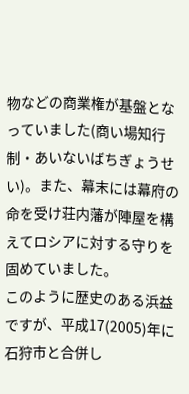物などの商業権が基盤となっていました(商い場知行制・あいないばちぎょうせい)。また、幕末には幕府の命を受け荘内藩が陣屋を構えてロシアに対する守りを固めていました。
このように歴史のある浜益ですが、平成17(2005)年に石狩市と合併し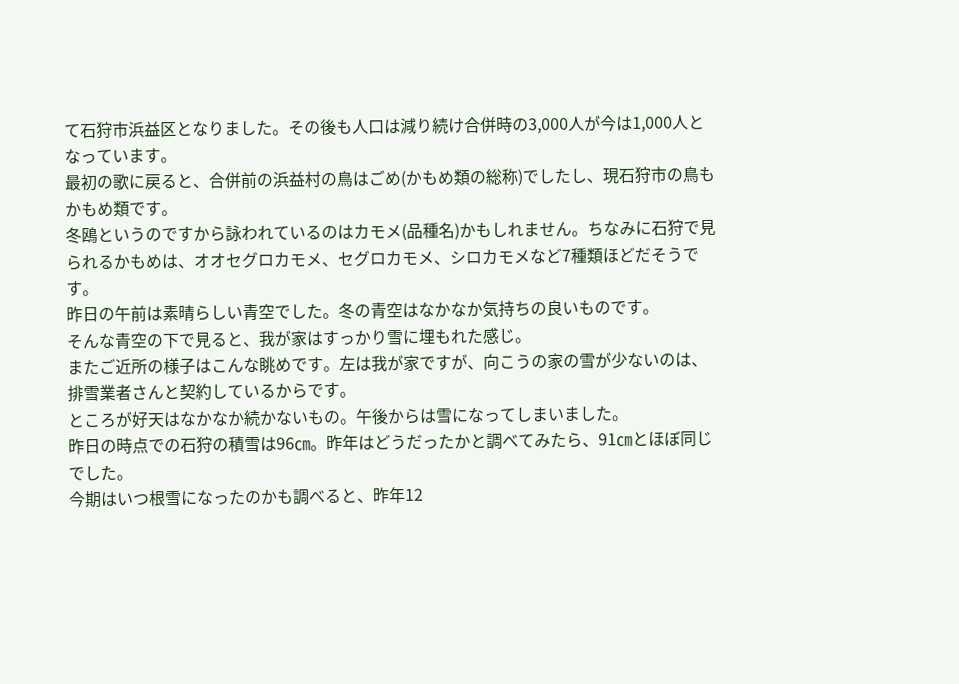て石狩市浜益区となりました。その後も人口は減り続け合併時の3,000人が今は1,000人となっています。
最初の歌に戻ると、合併前の浜益村の鳥はごめ(かもめ類の総称)でしたし、現石狩市の鳥もかもめ類です。
冬鴎というのですから詠われているのはカモメ(品種名)かもしれません。ちなみに石狩で見られるかもめは、オオセグロカモメ、セグロカモメ、シロカモメなど7種類ほどだそうです。
昨日の午前は素晴らしい青空でした。冬の青空はなかなか気持ちの良いものです。
そんな青空の下で見ると、我が家はすっかり雪に埋もれた感じ。
またご近所の様子はこんな眺めです。左は我が家ですが、向こうの家の雪が少ないのは、排雪業者さんと契約しているからです。
ところが好天はなかなか続かないもの。午後からは雪になってしまいました。
昨日の時点での石狩の積雪は96㎝。昨年はどうだったかと調べてみたら、91㎝とほぼ同じでした。
今期はいつ根雪になったのかも調べると、昨年12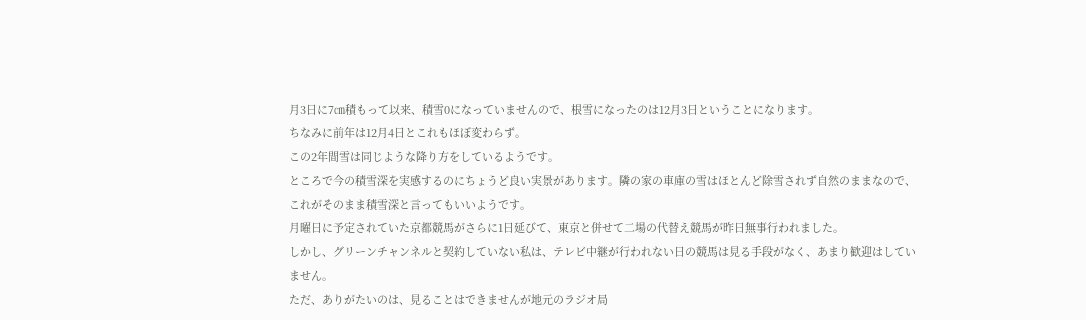月3日に7㎝積もって以来、積雪0になっていませんので、根雪になったのは12月3日ということになります。
ちなみに前年は12月4日とこれもほぼ変わらず。
この2年間雪は同じような降り方をしているようです。
ところで今の積雪深を実感するのにちょうど良い実景があります。隣の家の車庫の雪はほとんど除雪されず自然のままなので、これがそのまま積雪深と言ってもいいようです。
月曜日に予定されていた京都競馬がさらに1日延びて、東京と併せて二場の代替え競馬が昨日無事行われました。
しかし、グリーンチャンネルと契約していない私は、テレビ中継が行われない日の競馬は見る手段がなく、あまり歓迎はしていません。
ただ、ありがたいのは、見ることはできませんが地元のラジオ局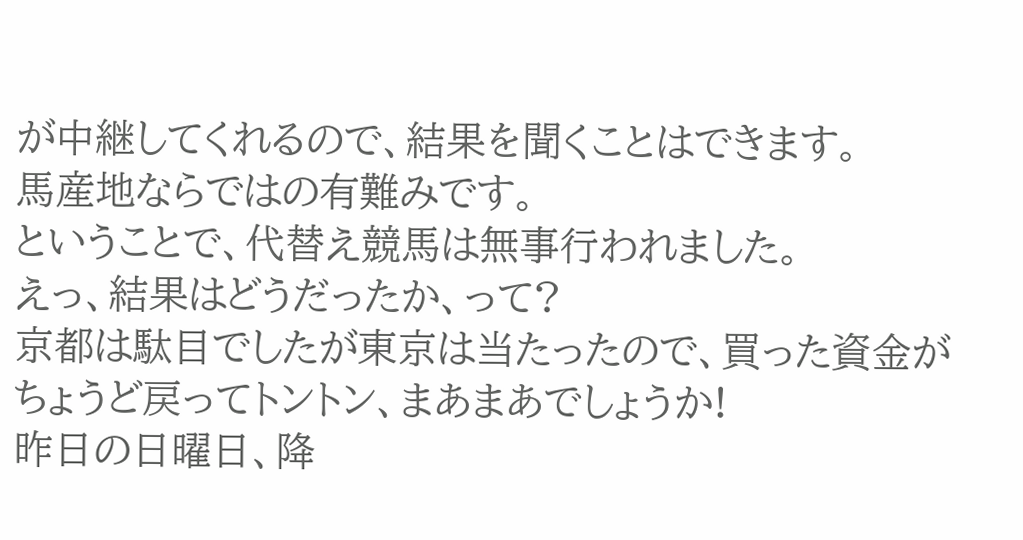が中継してくれるので、結果を聞くことはできます。
馬産地ならではの有難みです。
ということで、代替え競馬は無事行われました。
えっ、結果はどうだったか、って?
京都は駄目でしたが東京は当たったので、買った資金がちょうど戻ってトントン、まあまあでしょうか!
昨日の日曜日、降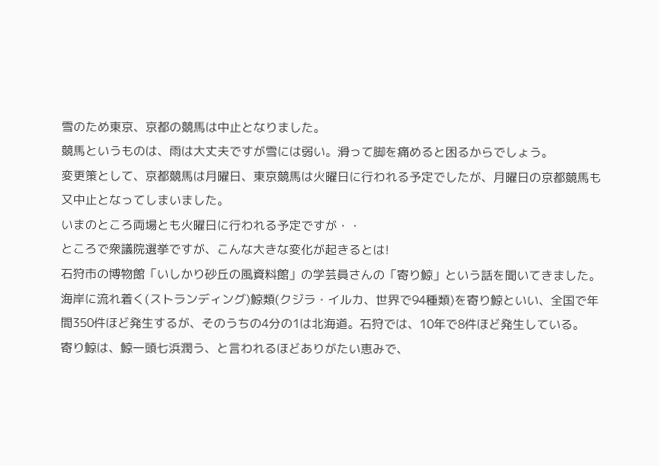雪のため東京、京都の競馬は中止となりました。
競馬というものは、雨は大丈夫ですが雪には弱い。滑って脚を痛めると困るからでしょう。
変更策として、京都競馬は月曜日、東京競馬は火曜日に行われる予定でしたが、月曜日の京都競馬も又中止となってしまいました。
いまのところ両場とも火曜日に行われる予定ですが・・
ところで衆議院選挙ですが、こんな大きな変化が起きるとは!
石狩市の博物館「いしかり砂丘の風資料館」の学芸員さんの「寄り鯨」という話を聞いてきました。
海岸に流れ着く(ストランディング)鯨類(クジラ・イルカ、世界で94種類)を寄り鯨といい、全国で年間350件ほど発生するが、そのうちの4分の1は北海道。石狩では、10年で8件ほど発生している。
寄り鯨は、鯨一頭七浜潤う、と言われるほどありがたい恵みで、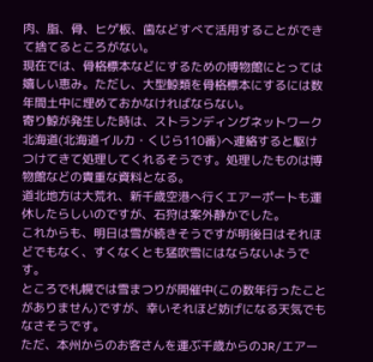肉、脂、骨、ヒゲ板、歯などすべて活用することができて捨てるところがない。
現在では、骨格標本などにするための博物館にとっては嬉しい恵み。ただし、大型鯨類を骨格標本にするには数年間土中に埋めておかなければならない。
寄り鯨が発生した時は、ストランディングネットワーク北海道(北海道イルカ・くじら110番)へ連絡すると駆けつけてきて処理してくれるそうです。処理したものは博物館などの貴重な資料となる。
道北地方は大荒れ、新千歳空港へ行くエアーポートも運休したらしいのですが、石狩は案外静かでした。
これからも、明日は雪が続きそうですが明後日はそれほどでもなく、すくなくとも猛吹雪にはならないようです。
ところで札幌では雪まつりが開催中(この数年行ったことがありません)ですが、幸いそれほど妨げになる天気でもなさそうです。
ただ、本州からのお客さんを運ぶ千歳からのJR/エアー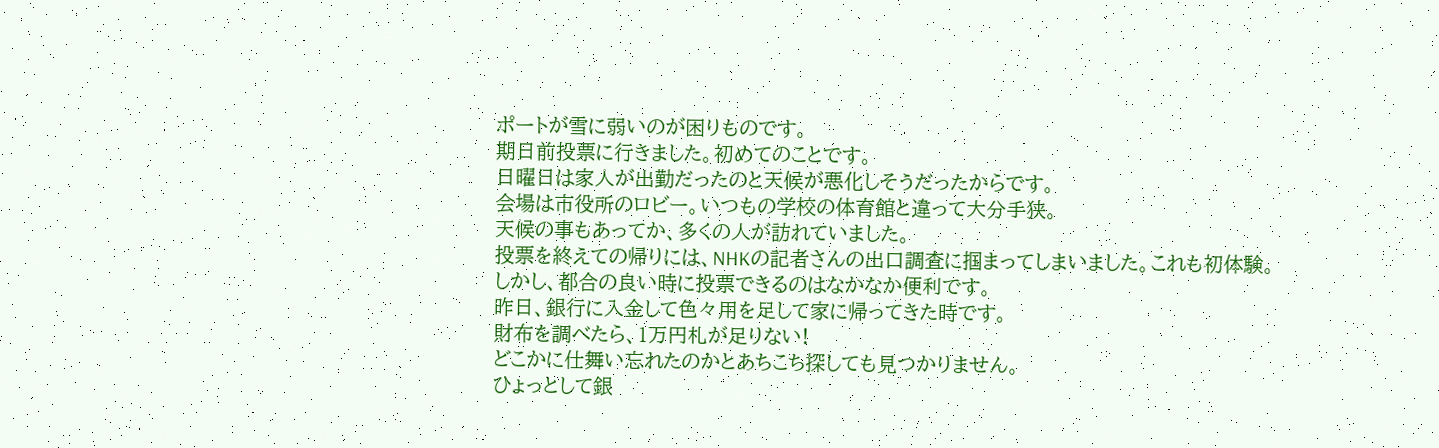ポートが雪に弱いのが困りものです。
期日前投票に行きました。初めてのことです。
日曜日は家人が出勤だったのと天候が悪化しそうだったからです。
会場は市役所のロビー。いつもの学校の体育館と違って大分手狭。
天候の事もあってか、多くの人が訪れていました。
投票を終えての帰りには、NHKの記者さんの出口調査に掴まってしまいました。これも初体験。
しかし、都合の良い時に投票できるのはなかなか便利です。
昨日、銀行に入金して色々用を足して家に帰ってきた時です。
財布を調べたら、1万円札が足りない!
どこかに仕舞い忘れたのかとあちこち探しても見つかりません。
ひょっとして銀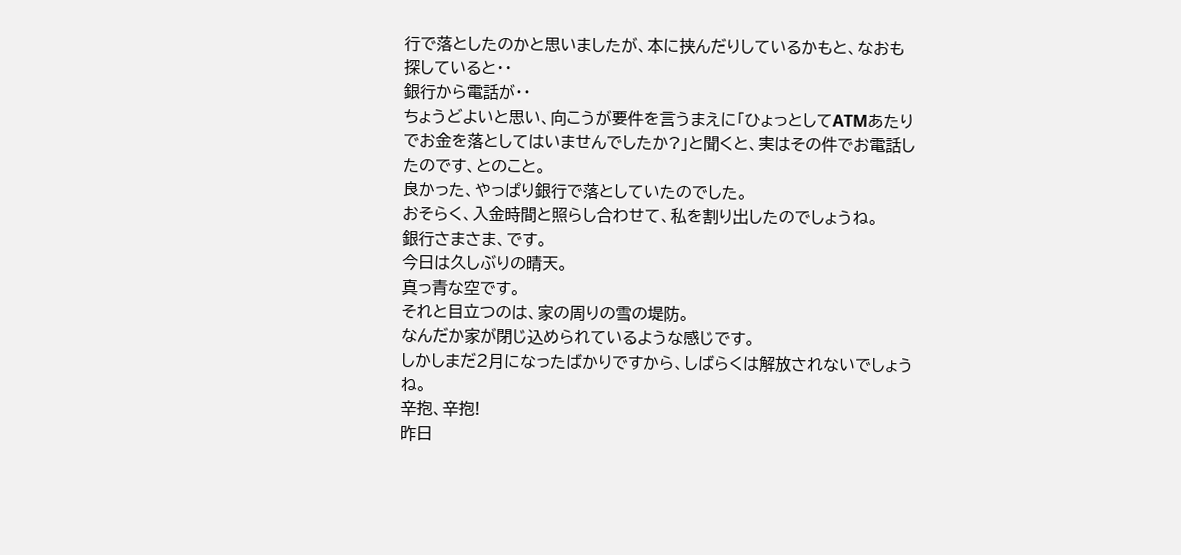行で落としたのかと思いましたが、本に挟んだりしているかもと、なおも探していると・・
銀行から電話が・・
ちょうどよいと思い、向こうが要件を言うまえに「ひょっとしてATMあたりでお金を落としてはいませんでしたか?」と聞くと、実はその件でお電話したのです、とのこと。
良かった、やっぱり銀行で落としていたのでした。
おそらく、入金時間と照らし合わせて、私を割り出したのでしょうね。
銀行さまさま、です。
今日は久しぶりの晴天。
真っ青な空です。
それと目立つのは、家の周りの雪の堤防。
なんだか家が閉じ込められているような感じです。
しかしまだ2月になったばかりですから、しばらくは解放されないでしょうね。
辛抱、辛抱!
昨日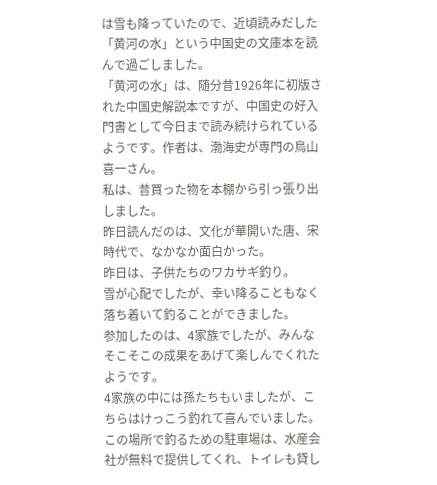は雪も降っていたので、近頃読みだした「黄河の水」という中国史の文庫本を読んで過ごしました。
「黄河の水」は、随分昔1926年に初版された中国史解説本ですが、中国史の好入門書として今日まで読み続けられているようです。作者は、渤海史が専門の鳥山喜一さん。
私は、昔買った物を本棚から引っ張り出しました。
昨日読んだのは、文化が華開いた唐、宋時代で、なかなか面白かった。
昨日は、子供たちのワカサギ釣り。
雪が心配でしたが、幸い降ることもなく落ち着いて釣ることができました。
参加したのは、4家族でしたが、みんなそこそこの成果をあげて楽しんでくれたようです。
4家族の中には孫たちもいましたが、こちらはけっこう釣れて喜んでいました。
この場所で釣るための駐車場は、水産会社が無料で提供してくれ、トイレも貸し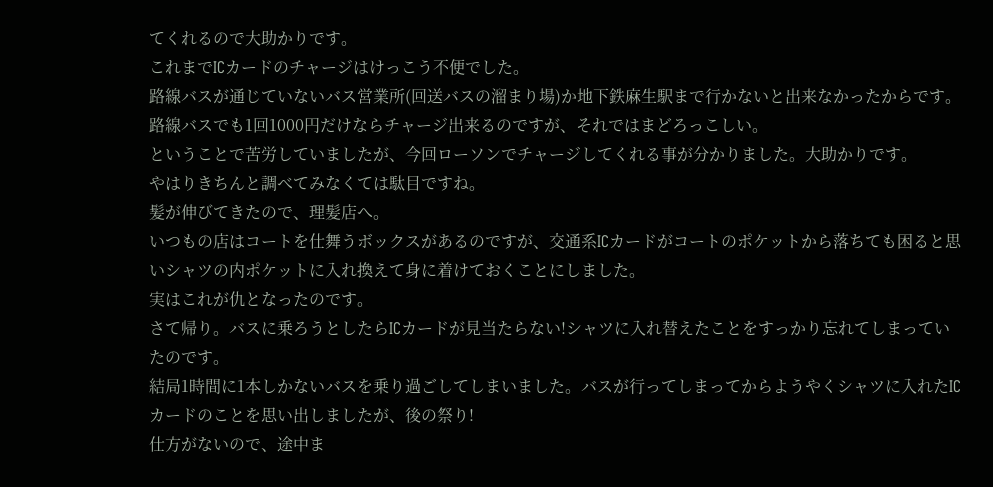てくれるので大助かりです。
これまでICカードのチャージはけっこう不便でした。
路線バスが通じていないバス営業所(回送バスの溜まり場)か地下鉄麻生駅まで行かないと出来なかったからです。
路線バスでも1回1000円だけならチャージ出来るのですが、それではまどろっこしい。
ということで苦労していましたが、今回ローソンでチャージしてくれる事が分かりました。大助かりです。
やはりきちんと調べてみなくては駄目ですね。
髪が伸びてきたので、理髪店へ。
いつもの店はコートを仕舞うボックスがあるのですが、交通系ICカードがコートのポケットから落ちても困ると思いシャツの内ポケットに入れ換えて身に着けておくことにしました。
実はこれが仇となったのです。
さて帰り。バスに乗ろうとしたらICカードが見当たらない!シャツに入れ替えたことをすっかり忘れてしまっていたのです。
結局1時間に1本しかないバスを乗り過ごしてしまいました。バスが行ってしまってからようやくシャツに入れたICカードのことを思い出しましたが、後の祭り!
仕方がないので、途中ま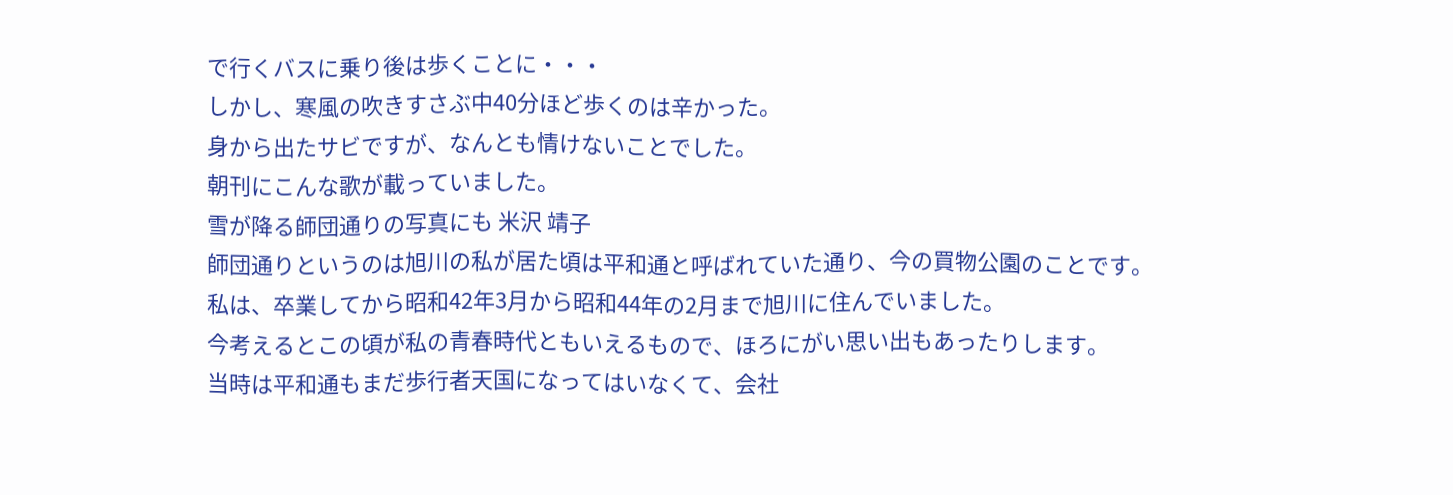で行くバスに乗り後は歩くことに・・・
しかし、寒風の吹きすさぶ中40分ほど歩くのは辛かった。
身から出たサビですが、なんとも情けないことでした。
朝刊にこんな歌が載っていました。
雪が降る師団通りの写真にも 米沢 靖子
師団通りというのは旭川の私が居た頃は平和通と呼ばれていた通り、今の買物公園のことです。
私は、卒業してから昭和42年3月から昭和44年の2月まで旭川に住んでいました。
今考えるとこの頃が私の青春時代ともいえるもので、ほろにがい思い出もあったりします。
当時は平和通もまだ歩行者天国になってはいなくて、会社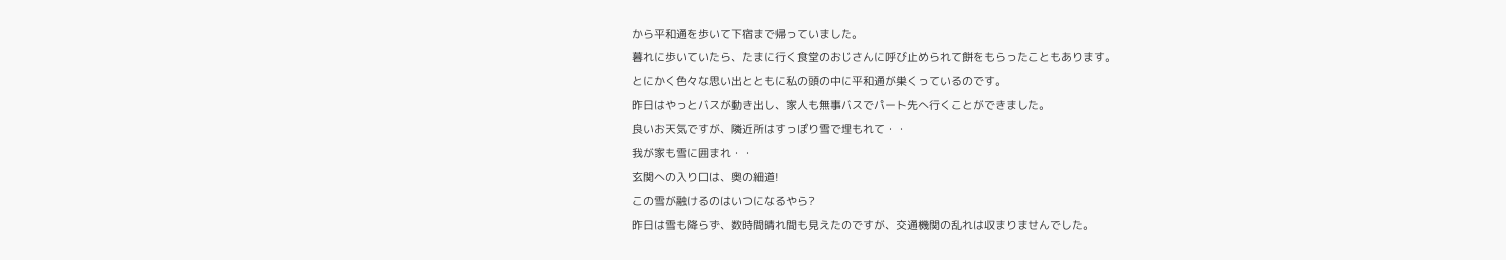から平和通を歩いて下宿まで帰っていました。
暮れに歩いていたら、たまに行く食堂のおじさんに呼び止められて餅をもらったこともあります。
とにかく色々な思い出とともに私の頭の中に平和通が巣くっているのです。
昨日はやっとバスが動き出し、家人も無事バスでパート先へ行くことができました。
良いお天気ですが、隣近所はすっぽり雪で埋もれて・・
我が家も雪に囲まれ・・
玄関への入り口は、奥の細道!
この雪が融けるのはいつになるやら?
昨日は雪も降らず、数時間晴れ間も見えたのですが、交通機関の乱れは収まりませんでした。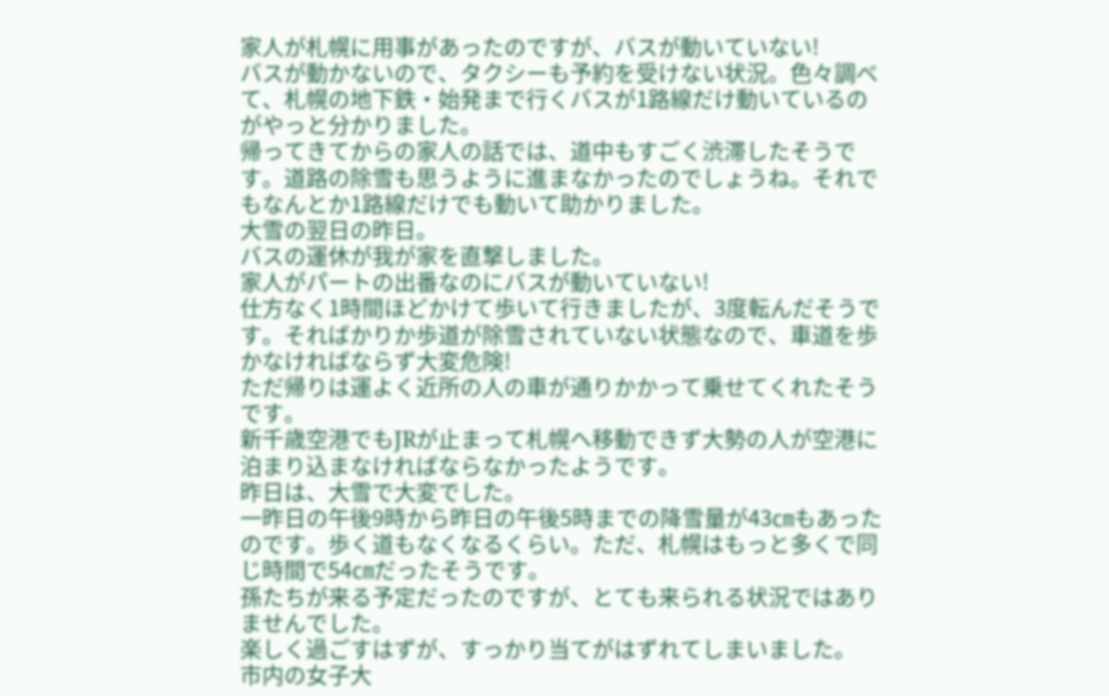家人が札幌に用事があったのですが、バスが動いていない!
バスが動かないので、タクシーも予約を受けない状況。色々調べて、札幌の地下鉄・始発まで行くバスが1路線だけ動いているのがやっと分かりました。
帰ってきてからの家人の話では、道中もすごく渋滞したそうです。道路の除雪も思うように進まなかったのでしょうね。それでもなんとか1路線だけでも動いて助かりました。
大雪の翌日の昨日。
バスの運休が我が家を直撃しました。
家人がパートの出番なのにバスが動いていない!
仕方なく1時間ほどかけて歩いて行きましたが、3度転んだそうです。そればかりか歩道が除雪されていない状態なので、車道を歩かなければならず大変危険!
ただ帰りは運よく近所の人の車が通りかかって乗せてくれたそうです。
新千歳空港でもJRが止まって札幌へ移動できず大勢の人が空港に泊まり込まなければならなかったようです。
昨日は、大雪で大変でした。
一昨日の午後9時から昨日の午後5時までの降雪量が43㎝もあったのです。歩く道もなくなるくらい。ただ、札幌はもっと多くで同じ時間で54㎝だったそうです。
孫たちが来る予定だったのですが、とても来られる状況ではありませんでした。
楽しく過ごすはずが、すっかり当てがはずれてしまいました。
市内の女子大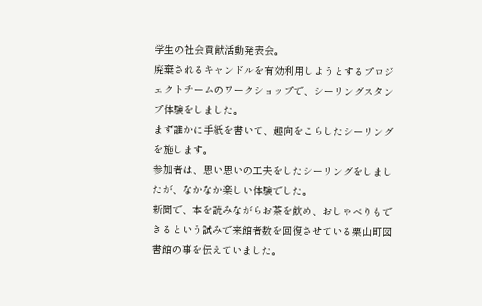学生の社会貢献活動発表会。
廃棄されるキャンドルを有効利用しようとするプロジェクトチームのワークショップで、シーリングスタンプ体験をしました。
まず誰かに手紙を書いて、趣向をこらしたシーリングを施します。
参加者は、思い思いの工夫をしたシーリングをしましたが、なかなか楽しい体験でした。
新聞で、本を読みながらお茶を飲め、おしゃべりもできるという試みで来館者数を回復させている栗山町図書館の事を伝えていました。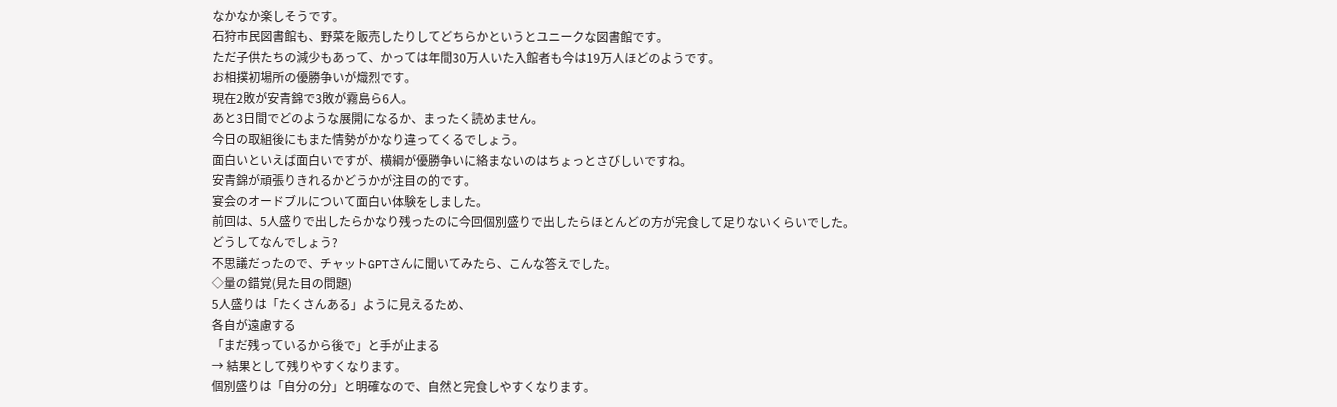なかなか楽しそうです。
石狩市民図書館も、野菜を販売したりしてどちらかというとユニークな図書館です。
ただ子供たちの減少もあって、かっては年間30万人いた入館者も今は19万人ほどのようです。
お相撲初場所の優勝争いが熾烈です。
現在2敗が安青錦で3敗が霧島ら6人。
あと3日間でどのような展開になるか、まったく読めません。
今日の取組後にもまた情勢がかなり違ってくるでしょう。
面白いといえば面白いですが、横綱が優勝争いに絡まないのはちょっとさびしいですね。
安青錦が頑張りきれるかどうかが注目の的です。
宴会のオードブルについて面白い体験をしました。
前回は、5人盛りで出したらかなり残ったのに今回個別盛りで出したらほとんどの方が完食して足りないくらいでした。
どうしてなんでしょう?
不思議だったので、チャットGPTさんに聞いてみたら、こんな答えでした。
◇量の錯覚(見た目の問題)
5人盛りは「たくさんある」ように見えるため、
各自が遠慮する
「まだ残っているから後で」と手が止まる
→ 結果として残りやすくなります。
個別盛りは「自分の分」と明確なので、自然と完食しやすくなります。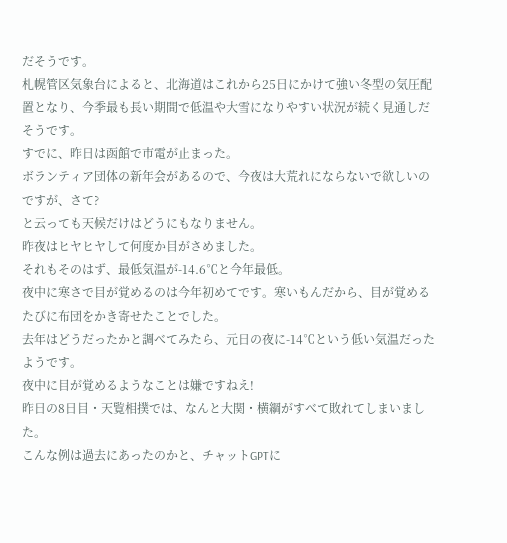だそうです。
札幌管区気象台によると、北海道はこれから25日にかけて強い冬型の気圧配置となり、今季最も長い期間で低温や大雪になりやすい状況が続く見通しだそうです。
すでに、昨日は函館で市電が止まった。
ボランティア団体の新年会があるので、今夜は大荒れにならないで欲しいのですが、さて?
と云っても天候だけはどうにもなりません。
昨夜はヒヤヒヤして何度か目がさめました。
それもそのはず、最低気温が-14.6℃と今年最低。
夜中に寒さで目が覚めるのは今年初めてです。寒いもんだから、目が覚めるたびに布団をかき寄せたことでした。
去年はどうだったかと調べてみたら、元日の夜に-14℃という低い気温だったようです。
夜中に目が覚めるようなことは嫌ですねえ!
昨日の8日目・天覧相撲では、なんと大関・横綱がすべて敗れてしまいました。
こんな例は過去にあったのかと、チャットGPTに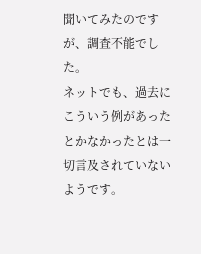聞いてみたのですが、調査不能でした。
ネットでも、過去にこういう例があったとかなかったとは一切言及されていないようです。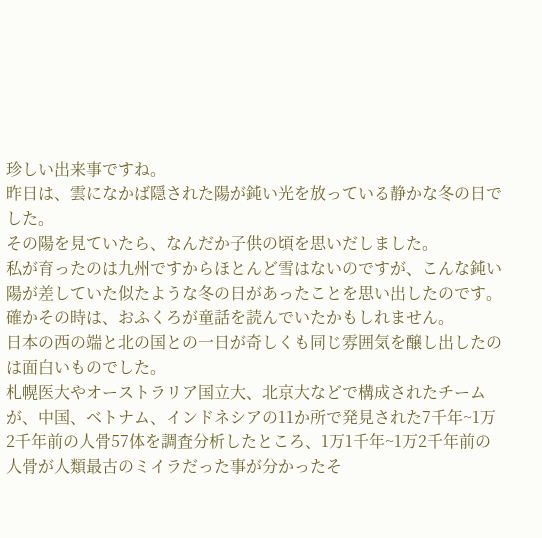珍しい出来事ですね。
昨日は、雲になかば隠された陽が鈍い光を放っている静かな冬の日でした。
その陽を見ていたら、なんだか子供の頃を思いだしました。
私が育ったのは九州ですからほとんど雪はないのですが、こんな鈍い陽が差していた似たような冬の日があったことを思い出したのです。
確かその時は、おふくろが童話を読んでいたかもしれません。
日本の西の端と北の国との一日が奇しくも同じ雰囲気を醸し出したのは面白いものでした。
札幌医大やオーストラリア国立大、北京大などで構成されたチームが、中国、ベトナム、インドネシアの11か所で発見された7千年~1万2千年前の人骨57体を調査分析したところ、1万1千年~1万2千年前の人骨が人類最古のミイラだった事が分かったそ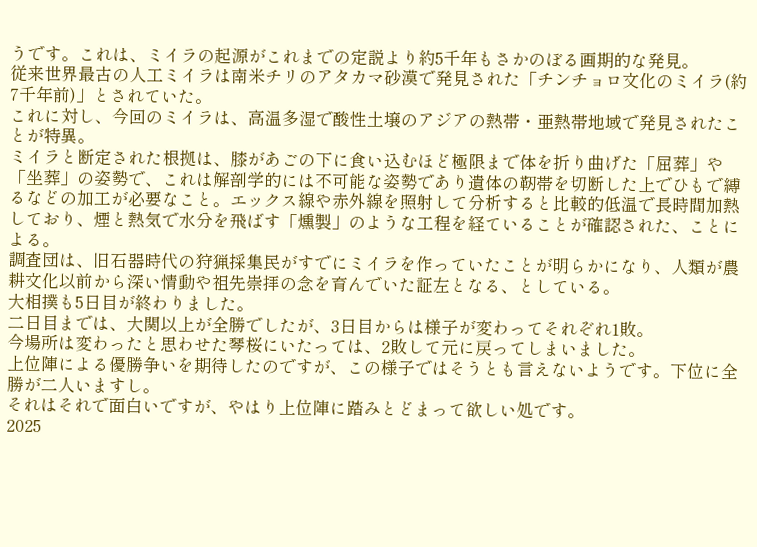うです。これは、ミイラの起源がこれまでの定説より約5千年もさかのぼる画期的な発見。
従来世界最古の人工ミイラは南米チリのアタカマ砂漠で発見された「チンチョロ文化のミイラ(約7千年前)」とされていた。
これに対し、今回のミイラは、高温多湿で酸性土壌のアジアの熱帯・亜熱帯地域で発見されたことが特異。
ミイラと断定された根拠は、膝があごの下に食い込むほど極限まで体を折り曲げた「屈葬」や「坐葬」の姿勢で、これは解剖学的には不可能な姿勢であり遺体の靭帯を切断した上でひもで縛るなどの加工が必要なこと。エックス線や赤外線を照射して分析すると比較的低温で長時間加熱しており、煙と熱気で水分を飛ばす「燻製」のような工程を経ていることが確認された、ことによる。
調査団は、旧石器時代の狩猟採集民がすでにミイラを作っていたことが明らかになり、人類が農耕文化以前から深い情動や祖先崇拝の念を育んでいた証左となる、としている。
大相撲も5日目が終わりました。
二日目までは、大関以上が全勝でしたが、3日目からは様子が変わってそれぞれ1敗。
今場所は変わったと思わせた琴桜にいたっては、2敗して元に戻ってしまいました。
上位陣による優勝争いを期待したのですが、この様子ではそうとも言えないようです。下位に全勝が二人いますし。
それはそれで面白いですが、やはり上位陣に踏みとどまって欲しい処です。
2025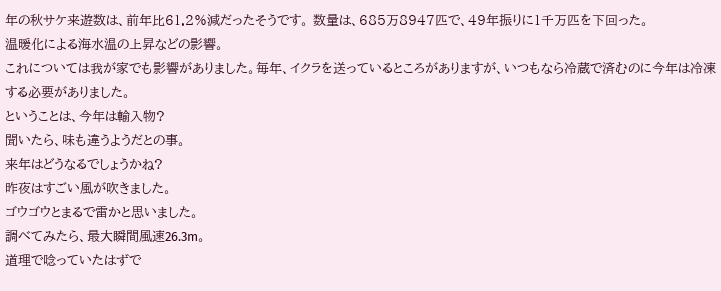年の秋サケ来遊数は、前年比61.2%減だったそうです。 数量は、685万8947匹で、49年振りに1千万匹を下回った。
温暖化による海水温の上昇などの影響。
これについては我が家でも影響がありました。毎年、イクラを送っているところがありますが、いつもなら冷蔵で済むのに今年は冷凍する必要がありました。
ということは、今年は輸入物?
聞いたら、味も違うようだとの事。
来年はどうなるでしょうかね?
昨夜はすごい風が吹きました。
ゴウゴウとまるで雷かと思いました。
調べてみたら、最大瞬間風速26.3m。
道理で唸っていたはずで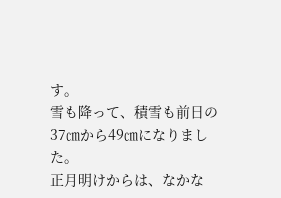す。
雪も降って、積雪も前日の37㎝から49㎝になりました。
正月明けからは、なかな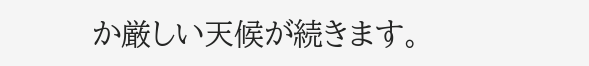か厳しい天候が続きます。